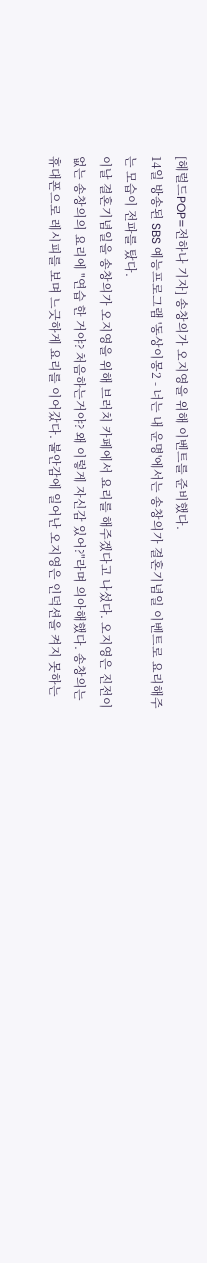[헤럴드POP=전하나 기자] 송창의가 오지영을 위해 이벤트를 준비했다.
14일 방송된 SBS 예능프로그램 '동상이몽2 - 너는 내 운명'에서는 송창의가 결혼기념일 이벤트로 요리해주는 모습이 전파를 탔다.
이날 결혼기념일을 송창의가 오지영을 위해 브러치 카페에서 요리를 해주겠다고 나섰다. 오지영은 진전이 없는 송창의의 요리에 "연습 한 거야? 처음하는거야? 왜 이렇게 자신감 있어?"라며 의아해했다. 송창의는 휴대폰으로 레시피를 보며 느긋하게 요리를 이어갔다. 불안감에 일어난 오지영은 인덕션을 켜지 못하는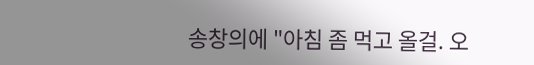송창의에 "아침 좀 먹고 올걸. 오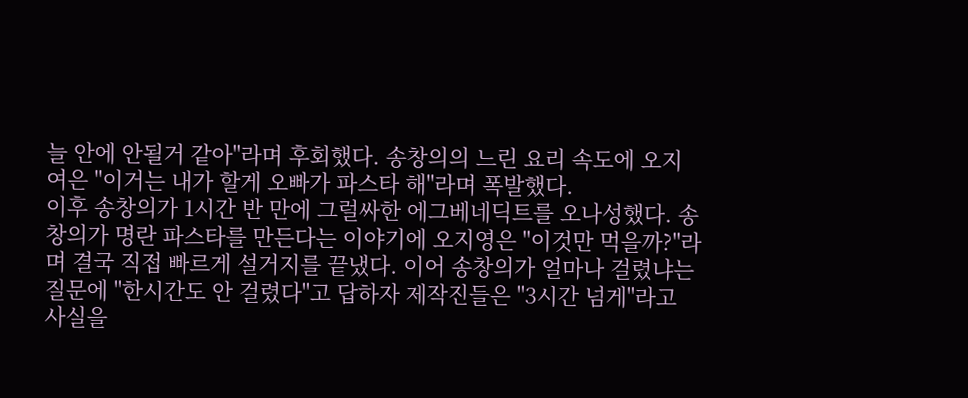늘 안에 안될거 같아"라며 후회했다. 송창의의 느린 요리 속도에 오지여은 "이거는 내가 할게 오빠가 파스타 해"라며 폭발했다.
이후 송창의가 1시간 반 만에 그럴싸한 에그베네딕트를 오나성했다. 송창의가 명란 파스타를 만든다는 이야기에 오지영은 "이것만 먹을까?"라며 결국 직접 빠르게 설거지를 끝냈다. 이어 송창의가 얼마나 걸렸냐는 질문에 "한시간도 안 걸렸다"고 답하자 제작진들은 "3시간 넘게"라고 사실을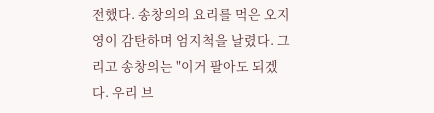전했다. 송창의의 요리를 먹은 오지영이 감탄하며 엄지척을 날렸다. 그리고 송창의는 "이거 팔아도 되겠다. 우리 브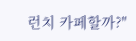런치 카페할까?"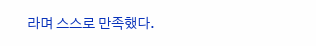라며 스스로 만족했다.